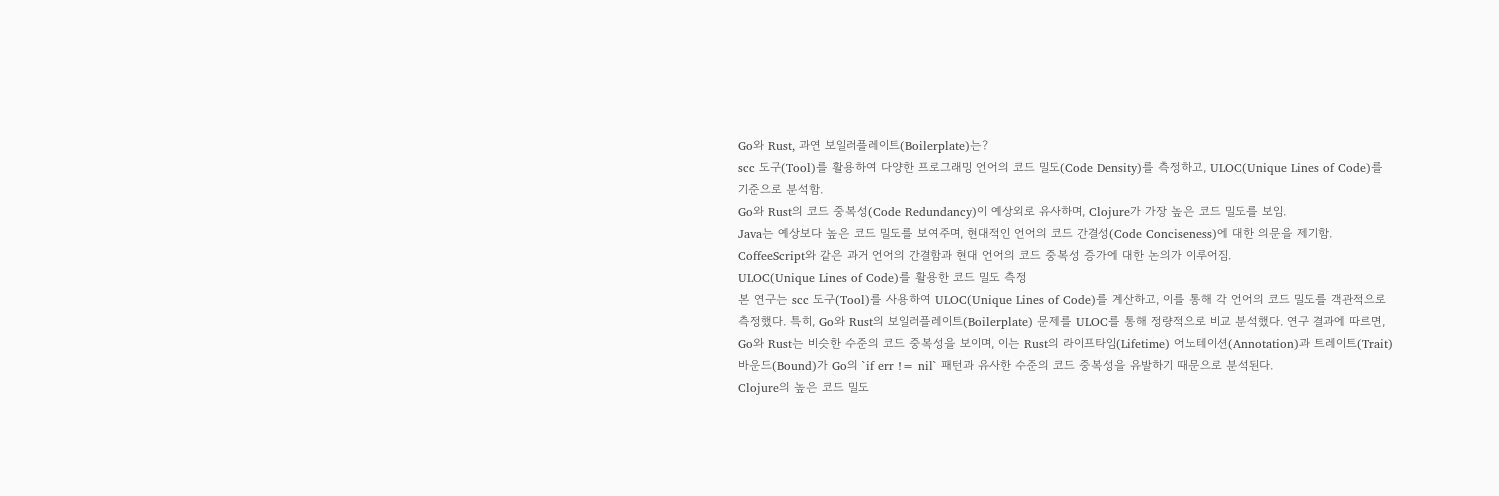Go와 Rust, 과연 보일러플레이트(Boilerplate)는?
scc 도구(Tool)를 활용하여 다양한 프로그래밍 언어의 코드 밀도(Code Density)를 측정하고, ULOC(Unique Lines of Code)를 기준으로 분석함.
Go와 Rust의 코드 중복성(Code Redundancy)이 예상외로 유사하며, Clojure가 가장 높은 코드 밀도를 보임.
Java는 예상보다 높은 코드 밀도를 보여주며, 현대적인 언어의 코드 간결성(Code Conciseness)에 대한 의문을 제기함.
CoffeeScript와 같은 과거 언어의 간결함과 현대 언어의 코드 중복성 증가에 대한 논의가 이루어짐.
ULOC(Unique Lines of Code)를 활용한 코드 밀도 측정
본 연구는 scc 도구(Tool)를 사용하여 ULOC(Unique Lines of Code)를 계산하고, 이를 통해 각 언어의 코드 밀도를 객관적으로 측정했다. 특히, Go와 Rust의 보일러플레이트(Boilerplate) 문제를 ULOC를 통해 정량적으로 비교 분석했다. 연구 결과에 따르면, Go와 Rust는 비슷한 수준의 코드 중복성을 보이며, 이는 Rust의 라이프타임(Lifetime) 어노테이션(Annotation)과 트레이트(Trait) 바운드(Bound)가 Go의 `if err != nil` 패턴과 유사한 수준의 코드 중복성을 유발하기 때문으로 분석된다.
Clojure의 높은 코드 밀도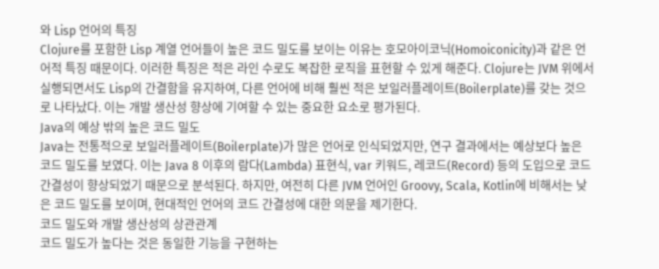와 Lisp 언어의 특징
Clojure를 포함한 Lisp 계열 언어들이 높은 코드 밀도를 보이는 이유는 호모아이코닉(Homoiconicity)과 같은 언어적 특징 때문이다. 이러한 특징은 적은 라인 수로도 복잡한 로직을 표현할 수 있게 해준다. Clojure는 JVM 위에서 실행되면서도 Lisp의 간결함을 유지하여, 다른 언어에 비해 훨씬 적은 보일러플레이트(Boilerplate)를 갖는 것으로 나타났다. 이는 개발 생산성 향상에 기여할 수 있는 중요한 요소로 평가된다.
Java의 예상 밖의 높은 코드 밀도
Java는 전통적으로 보일러플레이트(Boilerplate)가 많은 언어로 인식되었지만, 연구 결과에서는 예상보다 높은 코드 밀도를 보였다. 이는 Java 8 이후의 람다(Lambda) 표현식, var 키워드, 레코드(Record) 등의 도입으로 코드 간결성이 향상되었기 때문으로 분석된다. 하지만, 여전히 다른 JVM 언어인 Groovy, Scala, Kotlin에 비해서는 낮은 코드 밀도를 보이며, 현대적인 언어의 코드 간결성에 대한 의문을 제기한다.
코드 밀도와 개발 생산성의 상관관계
코드 밀도가 높다는 것은 동일한 기능을 구현하는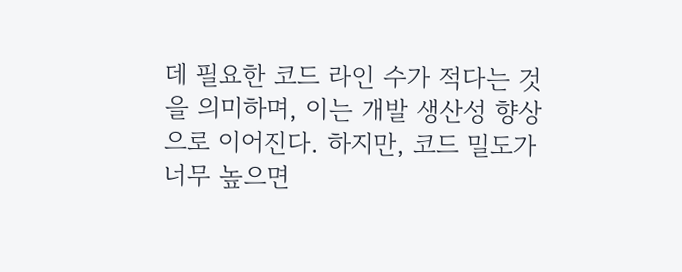데 필요한 코드 라인 수가 적다는 것을 의미하며, 이는 개발 생산성 향상으로 이어진다. 하지만, 코드 밀도가 너무 높으면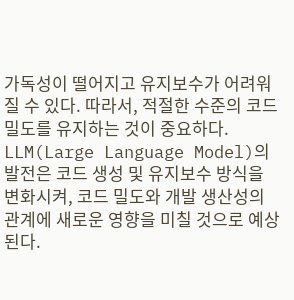가독성이 떨어지고 유지보수가 어려워질 수 있다. 따라서, 적절한 수준의 코드 밀도를 유지하는 것이 중요하다. LLM(Large Language Model)의 발전은 코드 생성 및 유지보수 방식을 변화시켜, 코드 밀도와 개발 생산성의 관계에 새로운 영향을 미칠 것으로 예상된다.